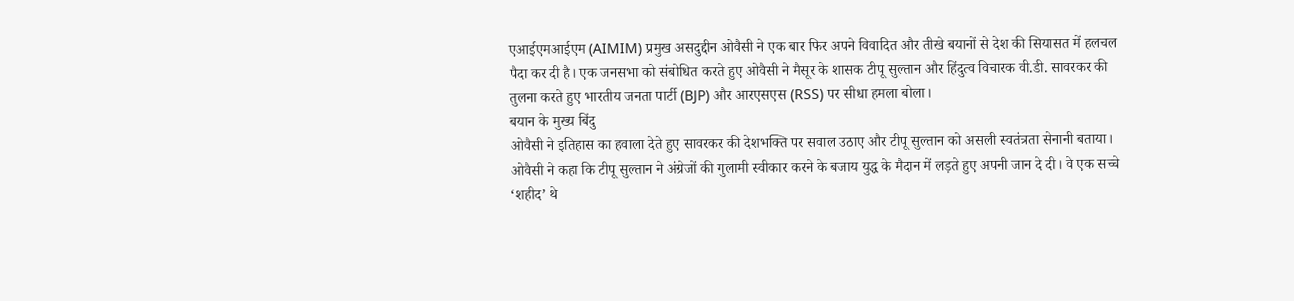एआईएमआईएम (AIMIM) प्रमुख असदुद्दीन ओवैसी ने एक बार फिर अपने विवादित और तीखे बयानों से देश की सियासत में हलचल पैदा कर दी है। एक जनसभा को संबोधित करते हुए ओवैसी ने मैसूर के शासक टीपू सुल्तान और हिंदुत्व विचारक वी.डी. सावरकर की तुलना करते हुए भारतीय जनता पार्टी (BJP) और आरएसएस (RSS) पर सीधा हमला बोला।
बयान के मुख्य बिंदु
ओवैसी ने इतिहास का हवाला देते हुए सावरकर की देशभक्ति पर सवाल उठाए और टीपू सुल्तान को असली स्वतंत्रता सेनानी बताया। ओवैसी ने कहा कि टीपू सुल्तान ने अंग्रेजों की गुलामी स्वीकार करने के बजाय युद्ध के मैदान में लड़ते हुए अपनी जान दे दी। वे एक सच्चे ‘शहीद’ थे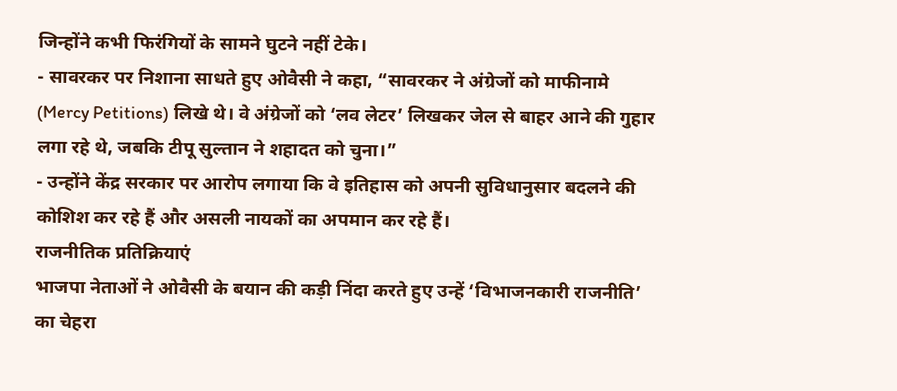जिन्होंने कभी फिरंगियों के सामने घुटने नहीं टेके।
- सावरकर पर निशाना साधते हुए ओवैसी ने कहा, “सावरकर ने अंग्रेजों को माफीनामे (Mercy Petitions) लिखे थे। वे अंग्रेजों को ‘लव लेटर’ लिखकर जेल से बाहर आने की गुहार लगा रहे थे, जबकि टीपू सुल्तान ने शहादत को चुना।”
- उन्होंने केंद्र सरकार पर आरोप लगाया कि वे इतिहास को अपनी सुविधानुसार बदलने की कोशिश कर रहे हैं और असली नायकों का अपमान कर रहे हैं।
राजनीतिक प्रतिक्रियाएं
भाजपा नेताओं ने ओवैसी के बयान की कड़ी निंदा करते हुए उन्हें ‘विभाजनकारी राजनीति’ का चेहरा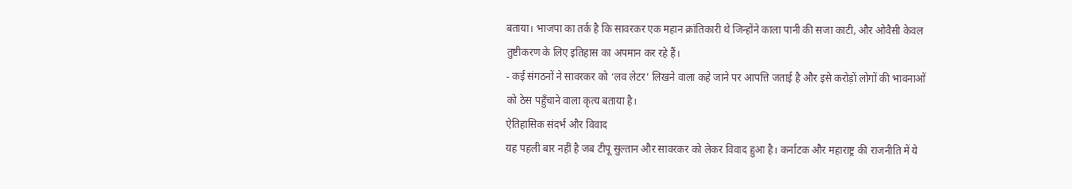बताया। भाजपा का तर्क है कि सावरकर एक महान क्रांतिकारी थे जिन्होंने काला पानी की सजा काटी, और ओवैसी केवल तुष्टीकरण के लिए इतिहास का अपमान कर रहे हैं।
- कई संगठनों ने सावरकर को ‘लव लेटर’ लिखने वाला कहे जाने पर आपत्ति जताई है और इसे करोड़ों लोगों की भावनाओं को ठेस पहुँचाने वाला कृत्य बताया है।
ऐतिहासिक संदर्भ और विवाद
यह पहली बार नहीं है जब टीपू सुल्तान और सावरकर को लेकर विवाद हुआ है। कर्नाटक और महाराष्ट्र की राजनीति में ये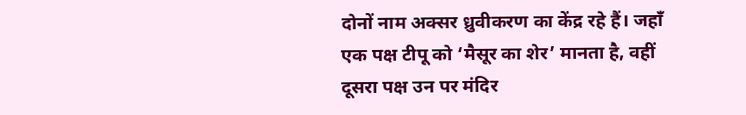दोनों नाम अक्सर ध्रुवीकरण का केंद्र रहे हैं। जहाँ एक पक्ष टीपू को ‘मैसूर का शेर’ मानता है, वहीं दूसरा पक्ष उन पर मंदिर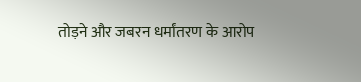तोड़ने और जबरन धर्मांतरण के आरोप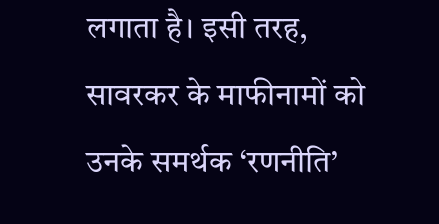लगाता है। इसी तरह, सावरकर के माफीनामों को उनके समर्थक ‘रणनीति’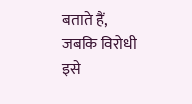बताते हैं, जबकि विरोधी इसे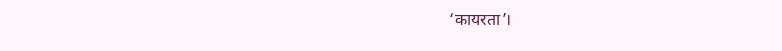‘कायरता’।